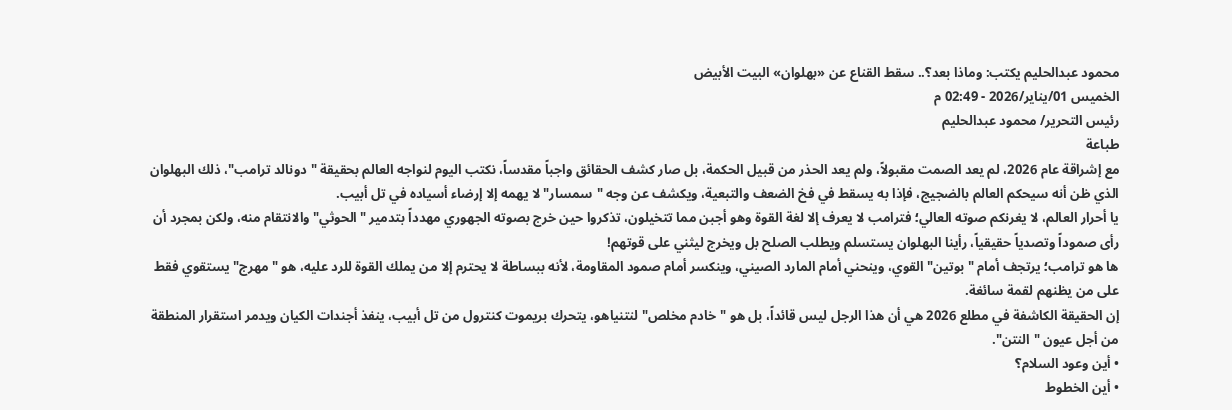محمود عبدالحليم يكتب: وماذا بعد؟.. سقط القناع عن «بهلوان» البيت الأبيض
الخميس 01/يناير/2026 - 02:49 م
رئيس التحرير/ محمود عبدالحليم
طباعة
مع إشراقة عام 2026، لم يعد الصمت مقبولاً، ولم يعد الحذر من قبيل الحكمة، بل صار كشف الحقائق واجباً مقدساً، نكتب اليوم لنواجه العالم بحقيقة "دونالد ترامب"، ذلك البهلوان الذي ظن أنه سيحكم العالم بالضجيج، فإذا به يسقط في فخ الضعف والتبعية، ويكشف عن وجه "سمسار" لا يهمه إلا إرضاء أسياده في تل أبيب.
يا أحرار العالم، لا يغرنكم صوته العالي؛ فترامب لا يعرف إلا لغة القوة وهو أجبن مما تتخيلون، تذكروا حين خرج بصوته الجهوري مهدداً بتدمير "الحوثي" والانتقام منه، ولكن بمجرد أن رأى صموداً وتصدياً حقيقياً، رأينا البهلوان يستسلم ويطلب الصلح بل ويخرج ليثني على قوتهم!
ها هو ترامب؛ يرتجف أمام "بوتين" القوي، وينحني أمام المارد الصيني، وينكسر أمام صمود المقاومة، لأنه ببساطة لا يحترم إلا من يملك القوة للرد عليه، هو "مهرج" يستقوي فقط على من يظنهم لقمة سائغة.
إن الحقيقة الكاشفة في مطلع 2026 هي أن هذا الرجل ليس قائداً، بل هو "خادم مخلص" لنتنياهو، يتحرك بريموت كنترول من تل أبيب، ينفذ أجندات الكيان ويدمر استقرار المنطقة من أجل عيون "النتن".
• أين وعود السلام؟
• أين الخطوط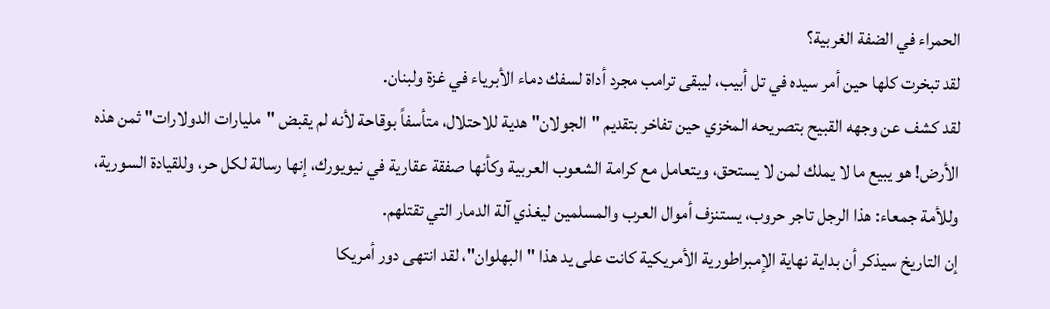الحمراء في الضفة الغربية؟
لقد تبخرت كلها حين أمر سيده في تل أبيب، ليبقى ترامب مجرد أداة لسفك دماء الأبرياء في غزة ولبنان.
لقد كشف عن وجهه القبيح بتصريحه المخزي حين تفاخر بتقديم "الجولان" هدية للاحتلال، متأسفاً بوقاحة لأنه لم يقبض "مليارات الدولارات" ثمن هذه الأرض! هو يبيع ما لا يملك لمن لا يستحق، ويتعامل مع كرامة الشعوب العربية وكأنها صفقة عقارية في نيويورك، إنها رسالة لكل حر، وللقيادة السورية، وللأمة جمعاء: هذا الرجل تاجر حروب، يستنزف أموال العرب والمسلمين ليغذي آلة الدمار التي تقتلهم.
إن التاريخ سيذكر أن بداية نهاية الإمبراطورية الأمريكية كانت على يد هذا "البهلوان"، لقد انتهى دور أمريكا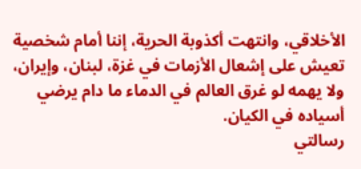الأخلاقي، وانتهت أكذوبة الحرية، إننا أمام شخصية تعيش على إشعال الأزمات في غزة، لبنان، وإيران، ولا يهمه لو غرق العالم في الدماء ما دام يرضي أسياده في الكيان.
رسالتي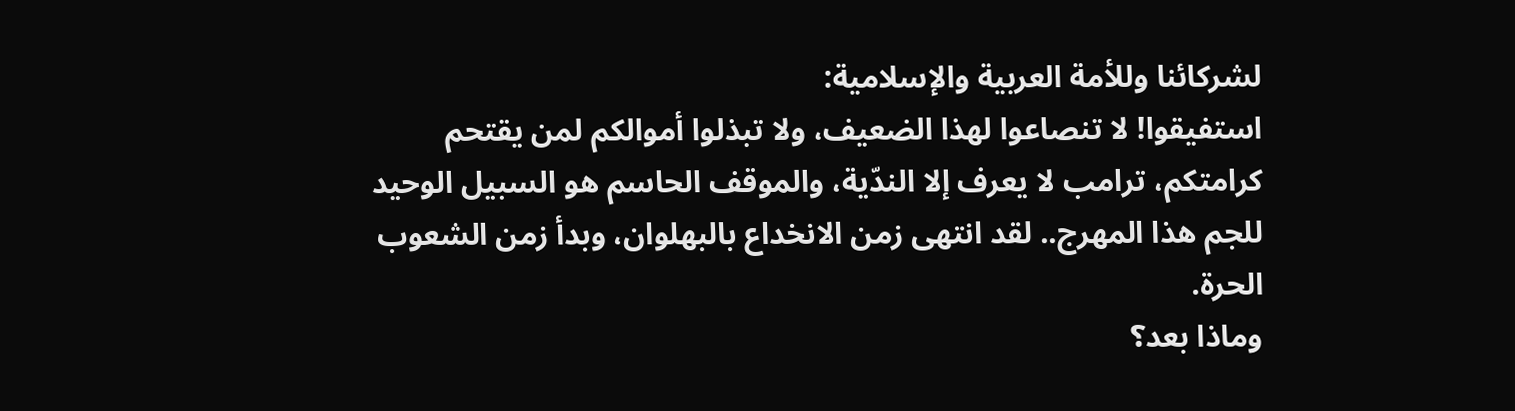لشركائنا وللأمة العربية والإسلامية:
استفيقوا! لا تنصاعوا لهذا الضعيف، ولا تبذلوا أموالكم لمن يقتحم كرامتكم، ترامب لا يعرف إلا الندّية، والموقف الحاسم هو السبيل الوحيد للجم هذا المهرج.. لقد انتهى زمن الانخداع بالبهلوان، وبدأ زمن الشعوب الحرة.
وماذا بعد؟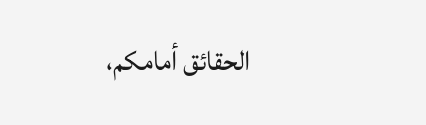الحقائق أمامكم،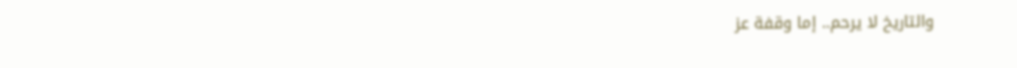والتاريخ لا يرحم.. إما وقفة عز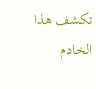تكشف هذا الخادم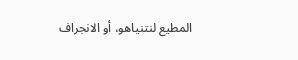المطيع لنتنياهو، أو الانجراف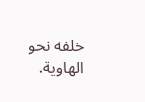خلفه نحو الهاوية.